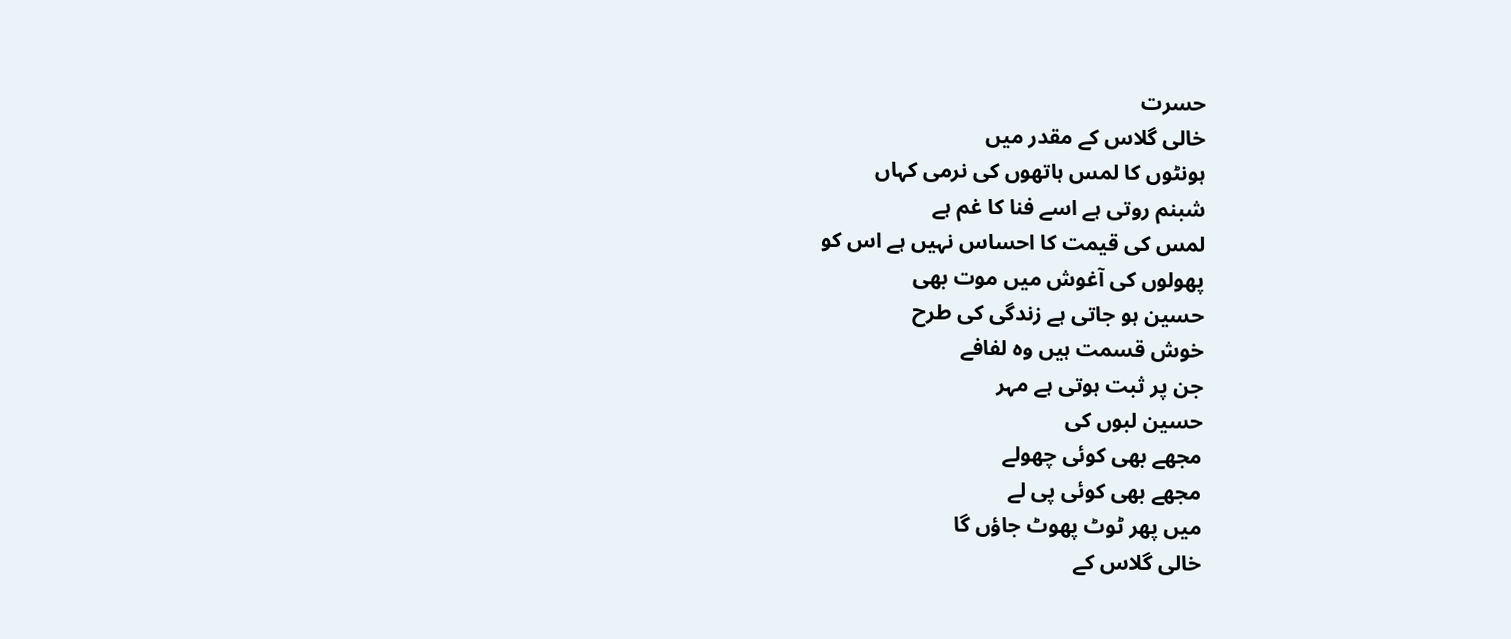حسرت
خالی گلاس کے مقدر میں
ہونٹوں کا لمس ہاتھوں کی نرمی کہاں
شبنم روتی ہے اسے فنا کا غم ہے
لمس کی قیمت کا احساس نہیں ہے اس کو
پھولوں کی آغوش میں موت بھی
حسین ہو جاتی ہے زندگی کی طرح
خوش قسمت ہیں وہ لفافے
جن پر ثبت ہوتی ہے مہر
حسین لبوں کی
مجھے بھی کوئی چھولے
مجھے بھی کوئی پی لے
میں پھر ٹوٹ پھوٹ جاؤں گا
خالی گلاس کے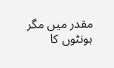مقدر میں مگر
ہونٹوں کا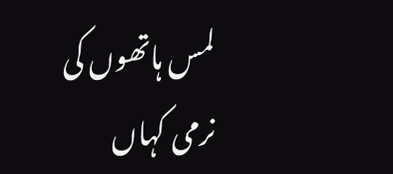لمس ہاتھوں کی نرمی کہاں